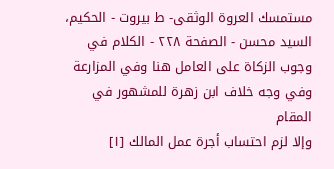مستمسك العروة الوثقى- ط بیروت - الحكيم، السيد محسن - الصفحة ٢٢٨ - الكلام في وجوب الزكاة على العامل هنا وفي المزارعة وفي وجه خلاف ابن زهرة للمشهور في المقام
وإلا لزم احتساب أجرة عمل المالك [١]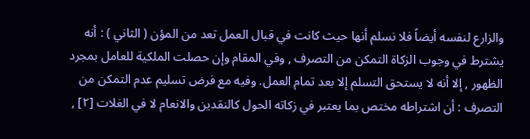والزارع لنفسه أيضاً فلا نسلم أنها حيث كانت في قبال العمل تعد من المؤن ( الثاني ) : أنه يشترط في وجوب الزكاة التمكن من التصرف , وفي المقام وإن حصلت الملكية للعامل بمجرد الظهور , إلا أنه لا يستحق التسلم إلا بعد تمام العمل. وفيه مع فرض تسليم عدم التمكن من التصرف : أن اشتراطه مختص بما يعتبر في زكاته الحول كالنقدين والانعام لا في الغلات [٢] ,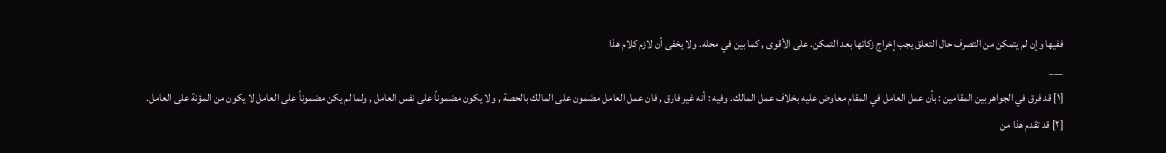ففيها وإن لم يتمكن من التصرف حال التعلق يجب إخراج زكاتها بعد التمكن. على الأقوى , كما بين في محله. ولا يخفى أن لازم كلام هذا
___
[١] قد فرق في الجواهر بين المقامين : بأن عمل العامل في المقام معاوض عليه بخلاف عمل المالك. وفيه : أنه غير فارق , فان عمل العامل مضمون على المالك بالحصة , ولا يكون مضموناً على نفس العامل , ولما لم يكن مضموناً على العامل لا يكون من المؤنة على العامل.
[٢] قد تقدم هذا من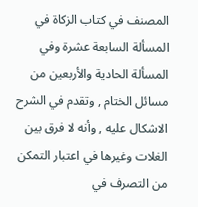المصنف في كتاب الزكاة في المسألة السابعة عشرة وفي المسألة الحادية والأربعين من مسائل الختام , وتقدم في الشرح الاشكال عليه , وأنه لا فرق بين الغلات وغيرها في اعتبار التمكن من التصرف في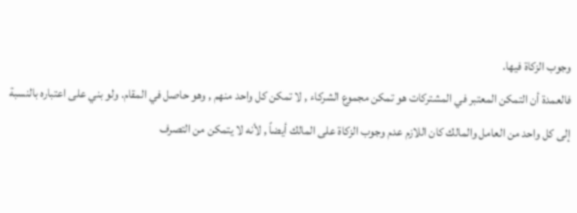وجوب الزكاة فيها.
فالعمدة أن التمكن المعتبر في المشتركات هو تمكن مجموع الشركاء , لا تمكن كل واحد منهم , وهو حاصل في المقام. ولو بني على اعتباره بالنسبة إلى كل واحد من العامل والمالك كان اللازم عدم وجوب الزكاة على المالك أيضاً , لأنه لا يتمكن من التصرف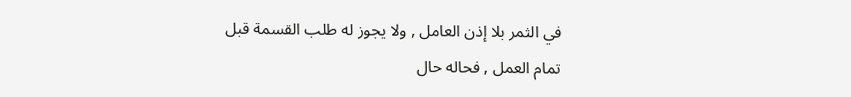في الثمر بلا إذن العامل , ولا يجوز له طلب القسمة قبل تمام العمل , فحاله حال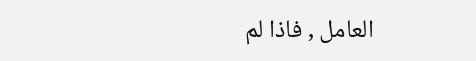العامل , فاذا لم